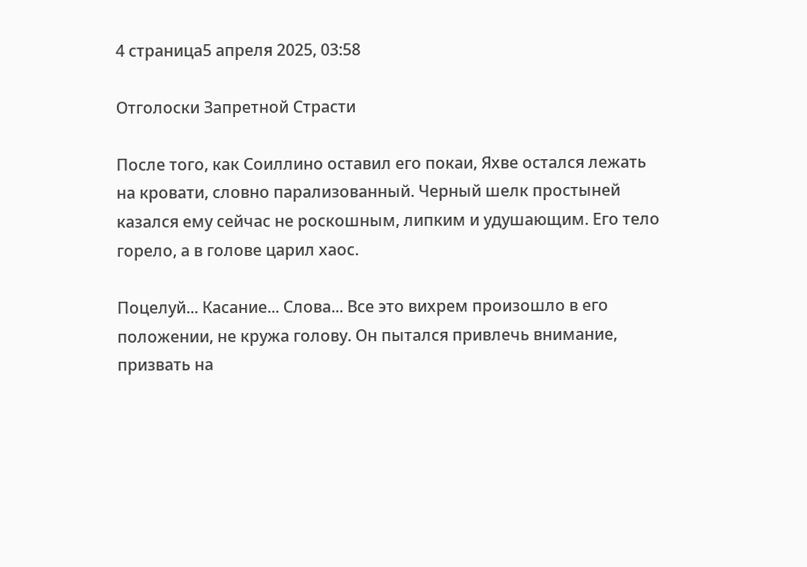4 страница5 апреля 2025, 03:58

Отголоски Запретной Страсти

После того, как Соиллино оставил его покаи, Яхве остался лежать на кровати, словно парализованный. Черный шелк простыней казался ему сейчас не роскошным, липким и удушающим. Его тело горело, а в голове царил хаос.

Поцелуй... Касание... Слова... Все это вихрем произошло в его положении, не кружа голову. Он пытался привлечь внимание, призвать на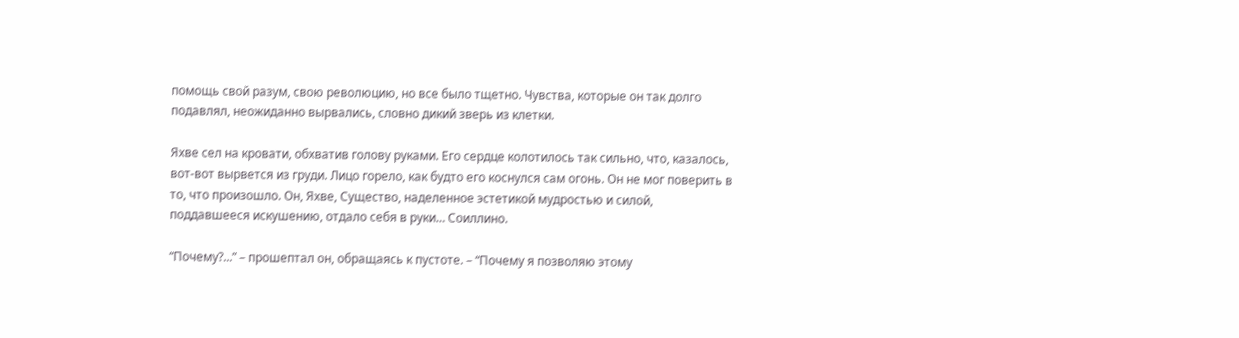помощь свой разум, свою революцию, но все было тщетно. Чувства, которые он так долго подавлял, неожиданно вырвались, словно дикий зверь из клетки.

Яхве сел на кровати, обхватив голову руками. Его сердце колотилось так сильно, что, казалось, вот-вот вырвется из груди. Лицо горело, как будто его коснулся сам огонь. Он не мог поверить в то, что произошло. Он, Яхве, Существо, наделенное эстетикой мудростью и силой, поддавшееся искушению, отдало себя в руки… Соиллино.

“Почему?...” – прошептал он, обращаясь к пустоте. – “Почему я позволяю этому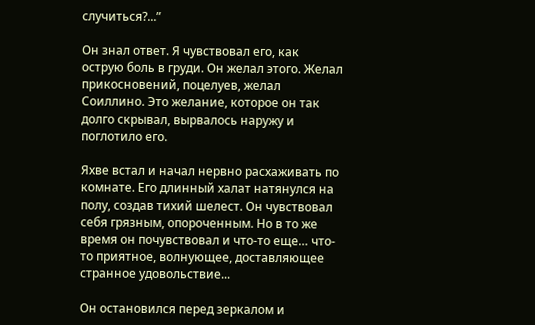случиться?...”

Он знал ответ. Я чувствовал его, как острую боль в груди. Он желал этого. Желал прикосновений, поцелуев, желал Соиллино. Это желание, которое он так долго скрывал, вырвалось наружу и поглотило его.

Яхве встал и начал нервно расхаживать по комнате. Его длинный халат натянулся на полу, создав тихий шелест. Он чувствовал себя грязным, опороченным. Но в то же время он почувствовал и что-то еще… что-то приятное, волнующее, доставляющее странное удовольствие...

Он остановился перед зеркалом и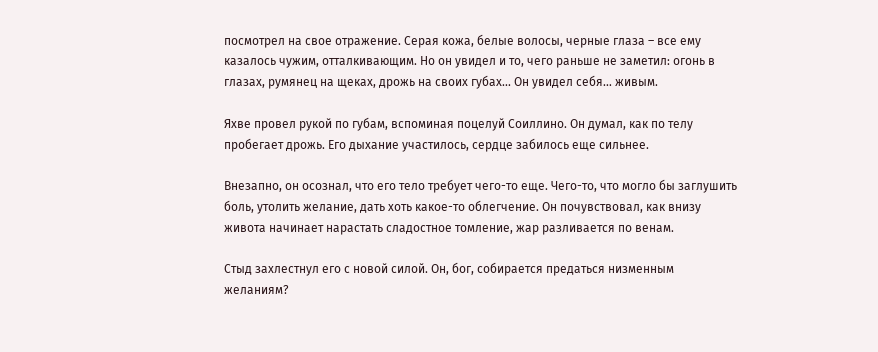посмотрел на свое отражение. Серая кожа, белые волосы, черные глаза – все ему казалось чужим, отталкивающим. Но он увидел и то, чего раньше не заметил: огонь в глазах, румянец на щеках, дрожь на своих губах... Он увидел себя… живым.

Яхве провел рукой по губам, вспоминая поцелуй Соиллино. Он думал, как по телу пробегает дрожь. Его дыхание участилось, сердце забилось еще сильнее.

Внезапно, он осознал, что его тело требует чего-то еще. Чего-то, что могло бы заглушить боль, утолить желание, дать хоть какое-то облегчение. Он почувствовал, как внизу живота начинает нарастать сладостное томление, жар разливается по венам.

Стыд захлестнул его с новой силой. Он, бог, собирается предаться низменным желаниям?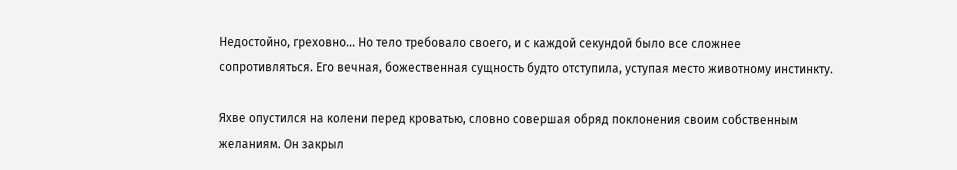Недостойно, греховно… Но тело требовало своего, и с каждой секундой было все сложнее сопротивляться. Его вечная, божественная сущность будто отступила, уступая место животному инстинкту.

Яхве опустился на колени перед кроватью, словно совершая обряд поклонения своим собственным желаниям. Он закрыл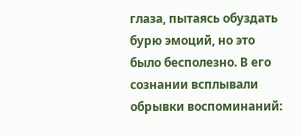глаза, пытаясь обуздать бурю эмоций, но это было бесполезно. В его сознании всплывали обрывки воспоминаний: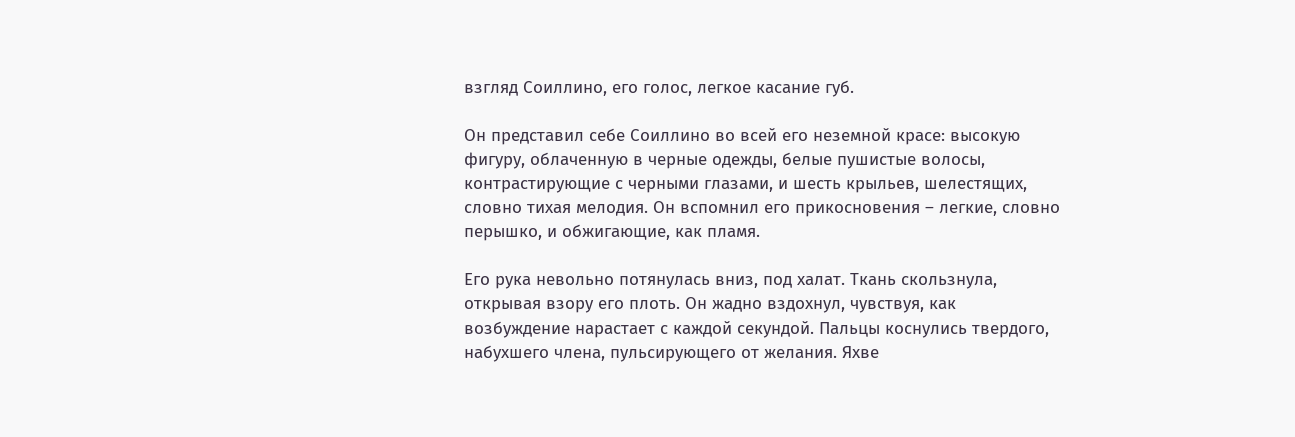взгляд Соиллино, его голос, легкое касание губ.

Он представил себе Соиллино во всей его неземной красе: высокую фигуру, облаченную в черные одежды, белые пушистые волосы, контрастирующие с черными глазами, и шесть крыльев, шелестящих, словно тихая мелодия. Он вспомнил его прикосновения – легкие, словно перышко, и обжигающие, как пламя.

Его рука невольно потянулась вниз, под халат. Ткань скользнула, открывая взору его плоть. Он жадно вздохнул, чувствуя, как возбуждение нарастает с каждой секундой. Пальцы коснулись твердого, набухшего члена, пульсирующего от желания. Яхве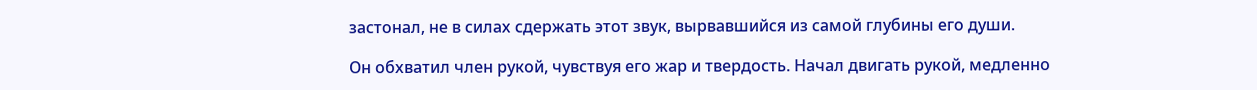застонал, не в силах сдержать этот звук, вырвавшийся из самой глубины его души.

Он обхватил член рукой, чувствуя его жар и твердость. Начал двигать рукой, медленно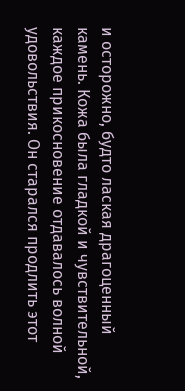и осторожно, будто лаская драгоценный камень. Кожа была гладкой и чувствительной, каждое прикосновение отдавалось волной удовольствия. Он старался продлить этот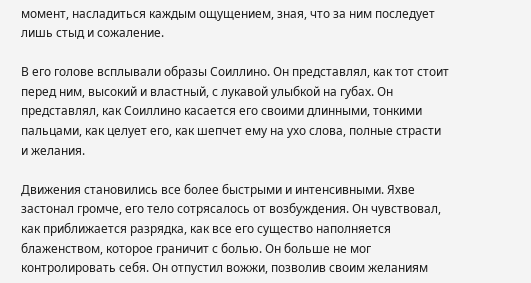момент, насладиться каждым ощущением, зная, что за ним последует лишь стыд и сожаление.

В его голове всплывали образы Соиллино. Он представлял, как тот стоит перед ним, высокий и властный, с лукавой улыбкой на губах. Он представлял, как Соиллино касается его своими длинными, тонкими пальцами, как целует его, как шепчет ему на ухо слова, полные страсти и желания.

Движения становились все более быстрыми и интенсивными. Яхве застонал громче, его тело сотрясалось от возбуждения. Он чувствовал, как приближается разрядка, как все его существо наполняется блаженством, которое граничит с болью. Он больше не мог контролировать себя. Он отпустил вожжи, позволив своим желаниям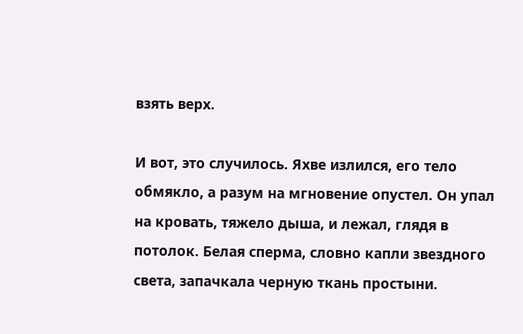взять верх.

И вот, это случилось. Яхве излился, его тело обмякло, а разум на мгновение опустел. Он упал на кровать, тяжело дыша, и лежал, глядя в потолок. Белая сперма, словно капли звездного света, запачкала черную ткань простыни.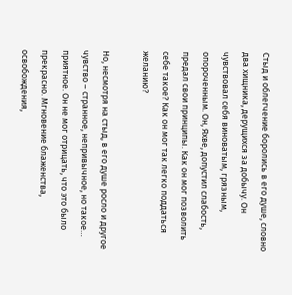Стыд и облегчение боролись в его душе, словно два хищника, дерущихся за добычу. Он чувствовал себя виноватым, грязным, опороченным. Он, Яхве, допустил слабость, предал свои принципы. Как он мог позволить себе такое? Как он мог так легко поддаться желанию?

Но, несмотря на стыд, в его душе росло и другое чувство – странное, непривычное, но такое… приятное. Он не мог отрицать, что это было прекрасно. Мгновение блаженства, освобождения,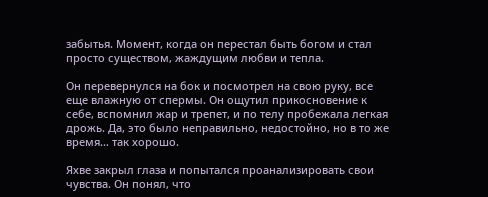забытья. Момент, когда он перестал быть богом и стал просто существом, жаждущим любви и тепла.

Он перевернулся на бок и посмотрел на свою руку, все еще влажную от спермы. Он ощутил прикосновение к себе, вспомнил жар и трепет, и по телу пробежала легкая дрожь. Да, это было неправильно, недостойно, но в то же время… так хорошо.

Яхве закрыл глаза и попытался проанализировать свои чувства. Он понял, что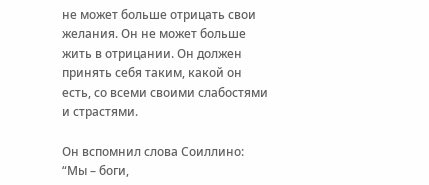не может больше отрицать свои желания. Он не может больше жить в отрицании. Он должен принять себя таким, какой он есть, со всеми своими слабостями и страстями.

Он вспомнил слова Соиллино: “Мы – боги,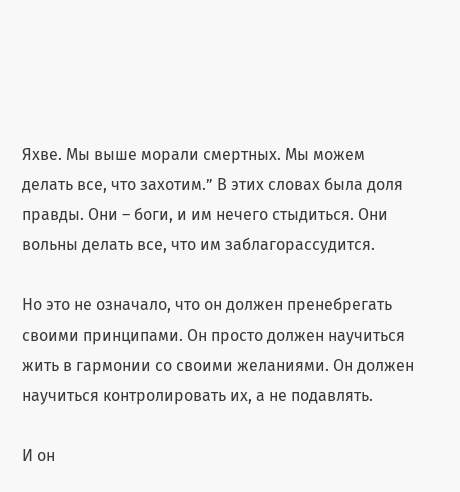Яхве. Мы выше морали смертных. Мы можем делать все, что захотим.” В этих словах была доля правды. Они – боги, и им нечего стыдиться. Они вольны делать все, что им заблагорассудится.

Но это не означало, что он должен пренебрегать своими принципами. Он просто должен научиться жить в гармонии со своими желаниями. Он должен научиться контролировать их, а не подавлять.

И он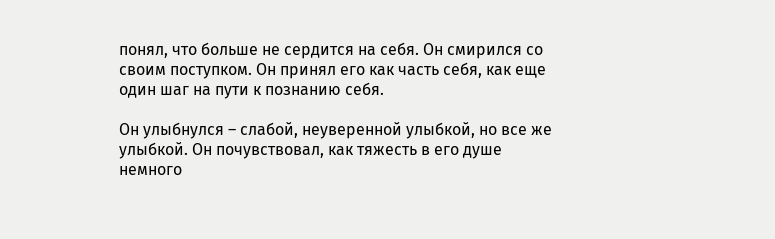понял, что больше не сердится на себя. Он смирился со своим поступком. Он принял его как часть себя, как еще один шаг на пути к познанию себя.

Он улыбнулся – слабой, неуверенной улыбкой, но все же улыбкой. Он почувствовал, как тяжесть в его душе немного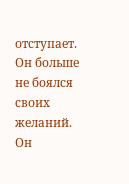отступает. Он больше не боялся своих желаний. Он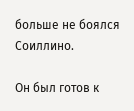больше не боялся Соиллино.

Он был готов к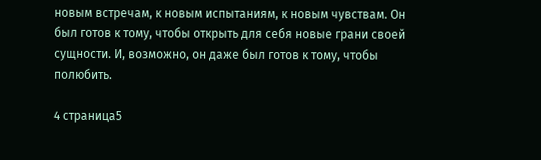новым встречам, к новым испытаниям, к новым чувствам. Он был готов к тому, чтобы открыть для себя новые грани своей сущности. И, возможно, он даже был готов к тому, чтобы полюбить.

4 страница5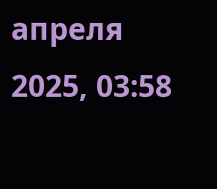апреля 2025, 03:58